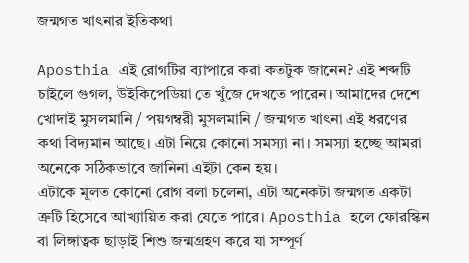জন্মগত খাৎনার ইতিকথা

Aposthia এই রোগটির ব্যাপারে করা কতটুক জানেন? এই শব্দটি চাইলে গুগল, উইকিপেডিয়া তে খুঁজে দেখতে পারেন। আমাদের দেশে খোদাই মুসলমানি / পয়গম্বরী মুসলমানি / জন্মগত খাৎনা এই ধরণের কথা বিদ্যমান আছে। এটা নিয়ে কোনো সমস্যা না। সমস্যা হচ্ছে আমরা অনেকে সঠিকভাবে জানিনা এইটা কেন হয়।
এটাকে মূলত কোনো রোগ বলা চলেনা, এটা অনেকটা জন্মগত একটা ত্রুটি হিসেবে আখ্যায়িত করা যেতে পারে। Aposthia হলে ফোরস্কিন বা লিঙ্গাত্বক ছাড়াই শিশু জন্মগ্রহণ করে যা সম্পূর্ণ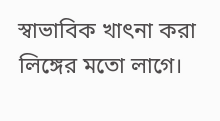স্বাভাবিক খাৎনা করা লিঙ্গের মতো লাগে।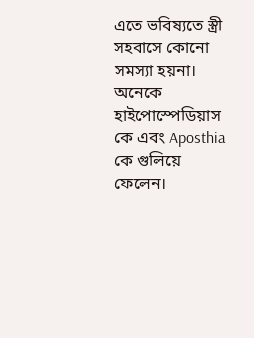এতে ভবিষ্যতে স্ত্রী সহবাসে কোনো সমস্যা হয়না। অনেকে হাইপোস্পেডিয়াস কে এবং Aposthia কে গুলিয়ে ফেলেন।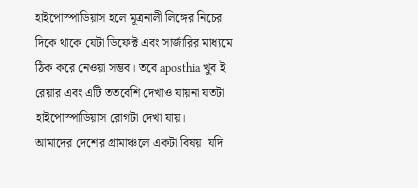হাইপোস্পাডিয়াস হলে মূত্রনালী লিঙ্গের নিচের দিকে থাকে যেটা ডিফেক্ট এবং সার্জারির মাধ্যমে ঠিক করে নেওয়া সম্ভব। তবে aposthia খুব ই রেয়ার এবং এটি ততবেশি দেখাও যায়না যতটা হাইপোস্পাডিয়াস রোগটা দেখা যায়।
আমাদের দেশের গ্রামাঞ্চলে একটা বিষয়  যদি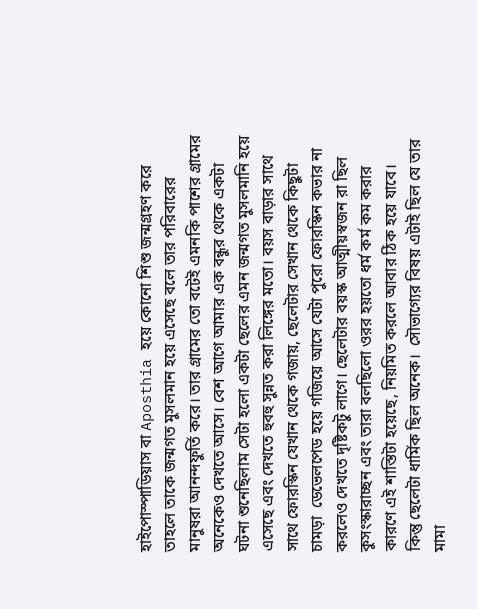হাইপোস্পাডিয়াস বা Aposthia হয়ে কোনো শিশু জন্মগ্রহণ করে তাহলে তাকে জন্মগত মুসলমান হয়ে এসেছে বলে তার পরিবারের মানুষরা আনন্দফুর্তি করে। তার গ্রামের তো বটেই এমনকি পাশের গ্রামের অনেকেও দেখতে আসে। বেশ আগে আমার এক বন্ধুর থেকে একটা ঘটনা শুনেছিলাম সেটা হলো একটা ছেলের এমন জন্মগত মুসলমানি হয়ে এসেছে এবং দেখতে হুবহু সুন্নত করা লিঙ্গের মতো। বয়স বাড়ার সাথে সাথে ফোরস্কিন যেখান থেকে গজায়, ছেলেটার সেখান থেকে কিছুটা চামড়া  ডেভেলপেড হয়ে গজিয়ে আসে যেটা পুরো ফোরস্কিন কভার না করলেও দেখতে দৃষ্টিকটু লাগে। ছেলেটার বয়স্ক আত্মীয়স্বজন রা ছিল কুসংস্কারাচ্ছন এবং তারা বলছিলো ওরর হয়তো ধর্ম কর্ম কম করার কারণে এই শাস্তিটা হয়েছে, নিয়মিত করলে আবার ঠিক হয়ে যাবে। কিন্তু ছেলেটা ধার্মিক ছিল অনেক।  সৌভাগ্যের বিষয় এটাই ছিল যে তার মামা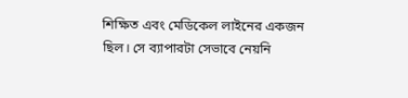শিক্ষিত এবং মেডিকেল লাইনের একজন ছিল। সে ব্যাপারটা সেভাবে নেয়নি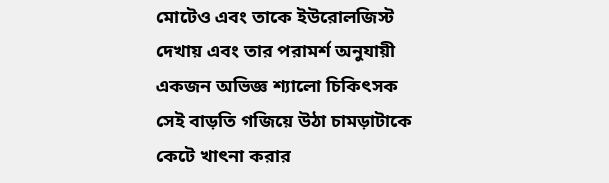মোটেও এবং তাকে ইউরোলজিস্ট দেখায় এবং তার পরামর্শ অনুযায়ী একজন অভিজ্ঞ শ্যালো চিকিৎসক সেই বাড়তি গজিয়ে উঠা চামড়াটাকে কেটে খাৎনা করার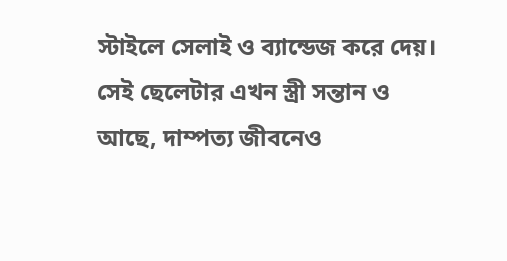স্টাইলে সেলাই ও ব্যান্ডেজ করে দেয়। সেই ছেলেটার এখন স্ত্রী সন্তান ও আছে, দাম্পত্য জীবনেও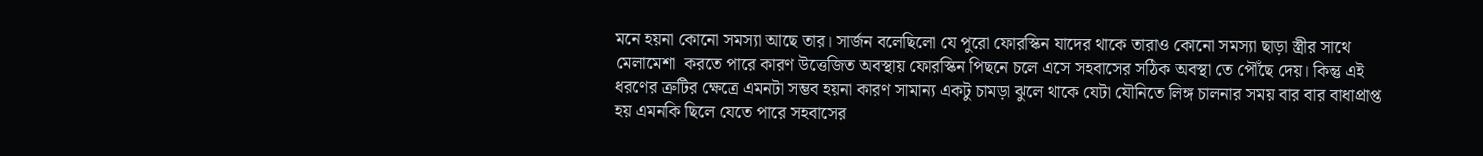মনে হয়না কোনো সমস্যা আছে তার। সার্জন বলেছিলো যে পুরো ফোরস্কিন যাদের থাকে তারাও কোনো সমস্যা ছাড়া স্ত্রীর সাথে মেলামেশা  করতে পারে কারণ উত্তেজিত অবস্থায় ফোরস্কিন পিছনে চলে এসে সহবাসের সঠিক অবস্থা তে পৌঁছে দেয়। কিন্তু এই ধরণের ত্রুটির ক্ষেত্রে এমনটা সম্ভব হয়না কারণ সামান্য একটু চামড়া ঝুলে থাকে যেটা যৌনিতে লিঙ্গ চালনার সময় বার বার বাধাপ্রাপ্ত হয় এমনকি ছিলে যেতে পারে সহবাসের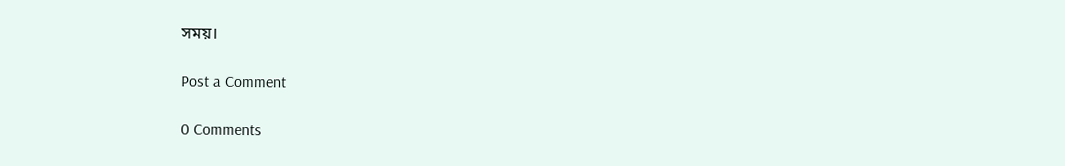সময়।

Post a Comment

0 Comments